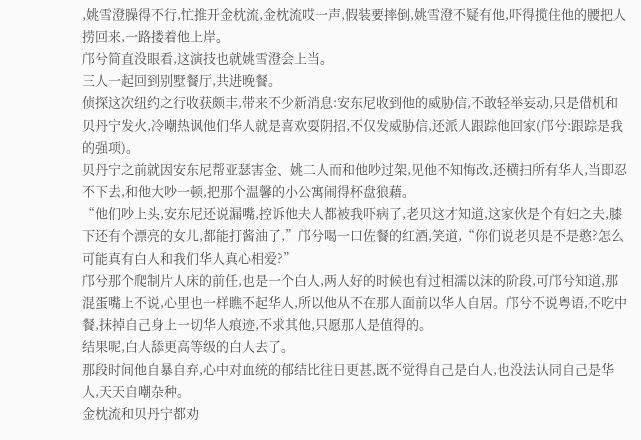,姚雪澄臊得不行,忙推开金枕流,金枕流哎一声,假装要摔倒,姚雪澄不疑有他,吓得揽住他的腰把人捞回来,一路搂着他上岸。
邝兮简直没眼看,这演技也就姚雪澄会上当。
三人一起回到别墅餐厅,共进晚餐。
侦探这次纽约之行收获颇丰,带来不少新消息:安东尼收到他的威胁信,不敢轻举妄动,只是借机和贝丹宁发火,冷嘲热讽他们华人就是喜欢耍阴招,不仅发威胁信,还派人跟踪他回家(邝兮:跟踪是我的强项)。
贝丹宁之前就因安东尼帮亚瑟害金、姚二人而和他吵过架,见他不知悔改,还横扫所有华人,当即忍不下去,和他大吵一顿,把那个温馨的小公寓闹得杯盘狼藉。
“他们吵上头,安东尼还说漏嘴,控诉他夫人都被我吓病了,老贝这才知道,这家伙是个有妇之夫,膝下还有个漂亮的女儿,都能打酱油了,”邝兮喝一口佐餐的红酒,笑道,“你们说老贝是不是憨?怎么可能真有白人和我们华人真心相爱?”
邝兮那个爬制片人床的前任,也是一个白人,两人好的时候也有过相濡以沫的阶段,可邝兮知道,那混蛋嘴上不说,心里也一样瞧不起华人,所以他从不在那人面前以华人自居。邝兮不说粤语,不吃中餐,抹掉自己身上一切华人痕迹,不求其他,只愿那人是值得的。
结果呢,白人舔更高等级的白人去了。
那段时间他自暴自弃,心中对血统的郁结比往日更甚,既不觉得自己是白人,也没法认同自己是华人,天天自嘲杂种。
金枕流和贝丹宁都劝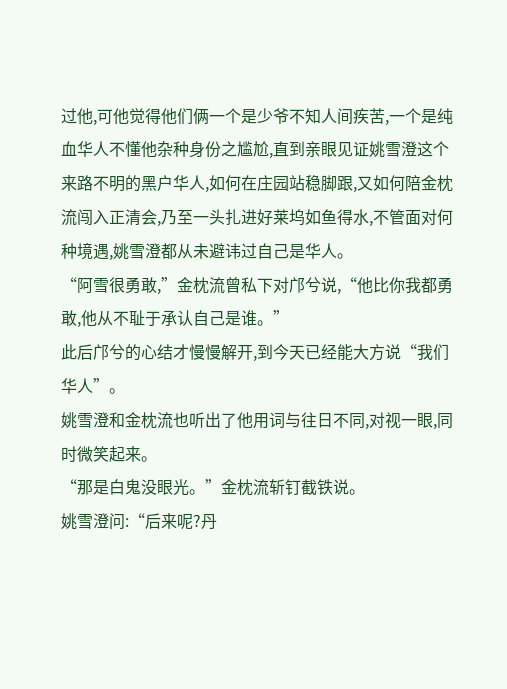过他,可他觉得他们俩一个是少爷不知人间疾苦,一个是纯血华人不懂他杂种身份之尴尬,直到亲眼见证姚雪澄这个来路不明的黑户华人,如何在庄园站稳脚跟,又如何陪金枕流闯入正清会,乃至一头扎进好莱坞如鱼得水,不管面对何种境遇,姚雪澄都从未避讳过自己是华人。
“阿雪很勇敢,”金枕流曾私下对邝兮说,“他比你我都勇敢,他从不耻于承认自己是谁。”
此后邝兮的心结才慢慢解开,到今天已经能大方说“我们华人”。
姚雪澄和金枕流也听出了他用词与往日不同,对视一眼,同时微笑起来。
“那是白鬼没眼光。”金枕流斩钉截铁说。
姚雪澄问:“后来呢?丹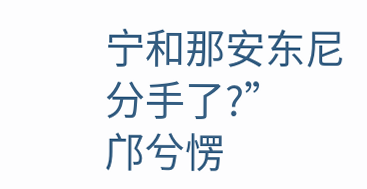宁和那安东尼分手了?”
邝兮愣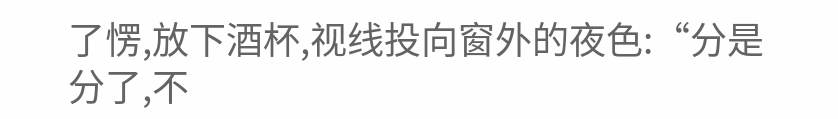了愣,放下酒杯,视线投向窗外的夜色:“分是分了,不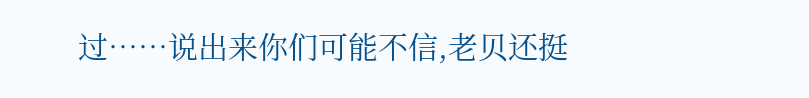过……说出来你们可能不信,老贝还挺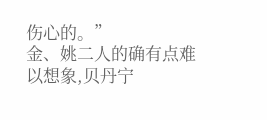伤心的。”
金、姚二人的确有点难以想象,贝丹宁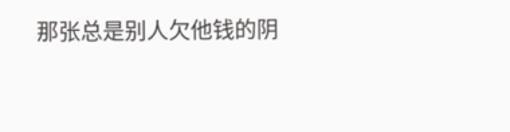那张总是别人欠他钱的阴